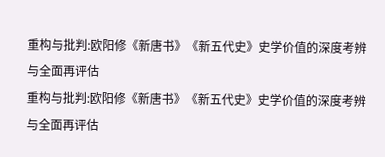重构与批判:欧阳修《新唐书》《新五代史》史学价值的深度考辨与全面再评估
重构与批判:欧阳修《新唐书》《新五代史》史学价值的深度考辨与全面再评估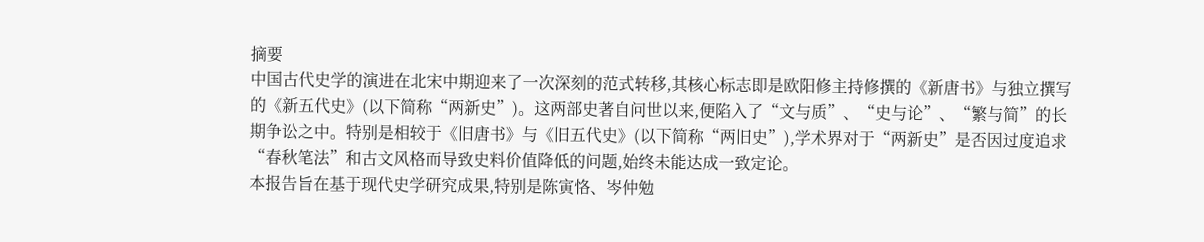摘要
中国古代史学的演进在北宋中期迎来了一次深刻的范式转移,其核心标志即是欧阳修主持修撰的《新唐书》与独立撰写的《新五代史》(以下简称“两新史”)。这两部史著自问世以来,便陷入了“文与质”、“史与论”、“繁与简”的长期争讼之中。特别是相较于《旧唐书》与《旧五代史》(以下简称“两旧史”),学术界对于“两新史”是否因过度追求“春秋笔法”和古文风格而导致史料价值降低的问题,始终未能达成一致定论。
本报告旨在基于现代史学研究成果,特别是陈寅恪、岑仲勉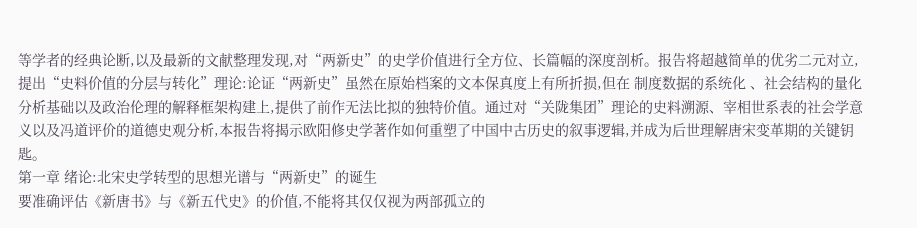等学者的经典论断,以及最新的文献整理发现,对“两新史”的史学价值进行全方位、长篇幅的深度剖析。报告将超越简单的优劣二元对立,提出“史料价值的分层与转化”理论:论证“两新史”虽然在原始档案的文本保真度上有所折损,但在 制度数据的系统化 、社会结构的量化分析基础以及政治伦理的解释框架构建上,提供了前作无法比拟的独特价值。通过对“关陇集团”理论的史料溯源、宰相世系表的社会学意义以及冯道评价的道德史观分析,本报告将揭示欧阳修史学著作如何重塑了中国中古历史的叙事逻辑,并成为后世理解唐宋变革期的关键钥匙。
第一章 绪论:北宋史学转型的思想光谱与“两新史”的诞生
要准确评估《新唐书》与《新五代史》的价值,不能将其仅仅视为两部孤立的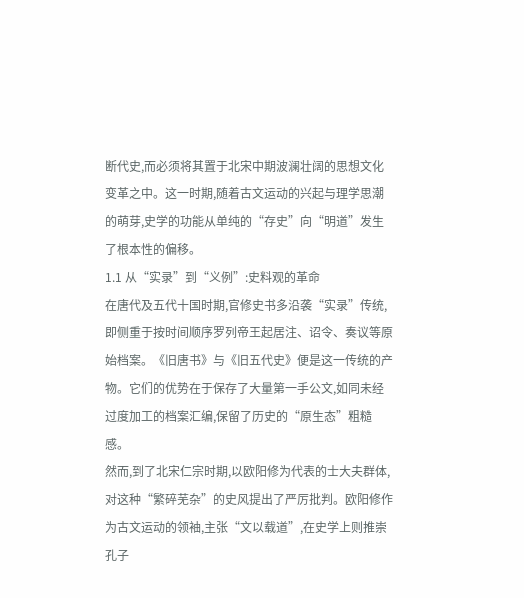断代史,而必须将其置于北宋中期波澜壮阔的思想文化变革之中。这一时期,随着古文运动的兴起与理学思潮的萌芽,史学的功能从单纯的“存史”向“明道”发生了根本性的偏移。
1.1 从“实录”到“义例”:史料观的革命
在唐代及五代十国时期,官修史书多沿袭“实录”传统,即侧重于按时间顺序罗列帝王起居注、诏令、奏议等原始档案。《旧唐书》与《旧五代史》便是这一传统的产物。它们的优势在于保存了大量第一手公文,如同未经过度加工的档案汇编,保留了历史的“原生态”粗糙感。
然而,到了北宋仁宗时期,以欧阳修为代表的士大夫群体,对这种“繁碎芜杂”的史风提出了严厉批判。欧阳修作为古文运动的领袖,主张“文以载道”,在史学上则推崇孔子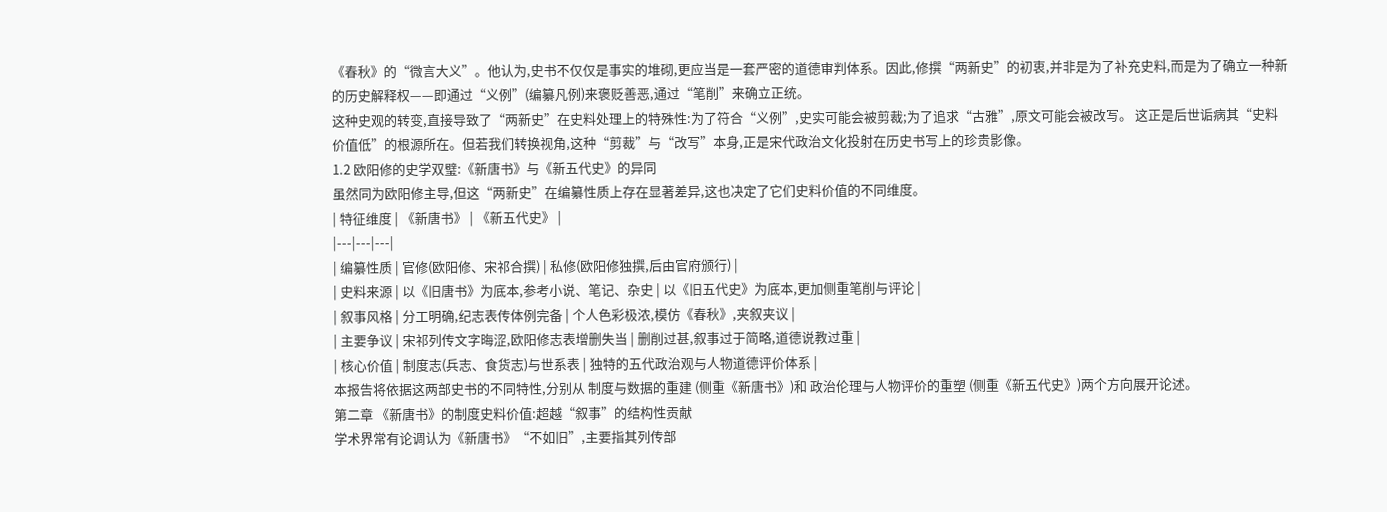《春秋》的“微言大义”。他认为,史书不仅仅是事实的堆砌,更应当是一套严密的道德审判体系。因此,修撰“两新史”的初衷,并非是为了补充史料,而是为了确立一种新的历史解释权——即通过“义例”(编纂凡例)来褒贬善恶,通过“笔削”来确立正统。
这种史观的转变,直接导致了“两新史”在史料处理上的特殊性:为了符合“义例”,史实可能会被剪裁;为了追求“古雅”,原文可能会被改写。 这正是后世诟病其“史料价值低”的根源所在。但若我们转换视角,这种“剪裁”与“改写”本身,正是宋代政治文化投射在历史书写上的珍贵影像。
1.2 欧阳修的史学双璧:《新唐书》与《新五代史》的异同
虽然同为欧阳修主导,但这“两新史”在编纂性质上存在显著差异,这也决定了它们史料价值的不同维度。
| 特征维度 | 《新唐书》 | 《新五代史》 |
|---|---|---|
| 编纂性质 | 官修(欧阳修、宋祁合撰) | 私修(欧阳修独撰,后由官府颁行) |
| 史料来源 | 以《旧唐书》为底本,参考小说、笔记、杂史 | 以《旧五代史》为底本,更加侧重笔削与评论 |
| 叙事风格 | 分工明确,纪志表传体例完备 | 个人色彩极浓,模仿《春秋》,夹叙夹议 |
| 主要争议 | 宋祁列传文字晦涩,欧阳修志表增删失当 | 删削过甚,叙事过于简略,道德说教过重 |
| 核心价值 | 制度志(兵志、食货志)与世系表 | 独特的五代政治观与人物道德评价体系 |
本报告将依据这两部史书的不同特性,分别从 制度与数据的重建 (侧重《新唐书》)和 政治伦理与人物评价的重塑 (侧重《新五代史》)两个方向展开论述。
第二章 《新唐书》的制度史料价值:超越“叙事”的结构性贡献
学术界常有论调认为《新唐书》“不如旧”,主要指其列传部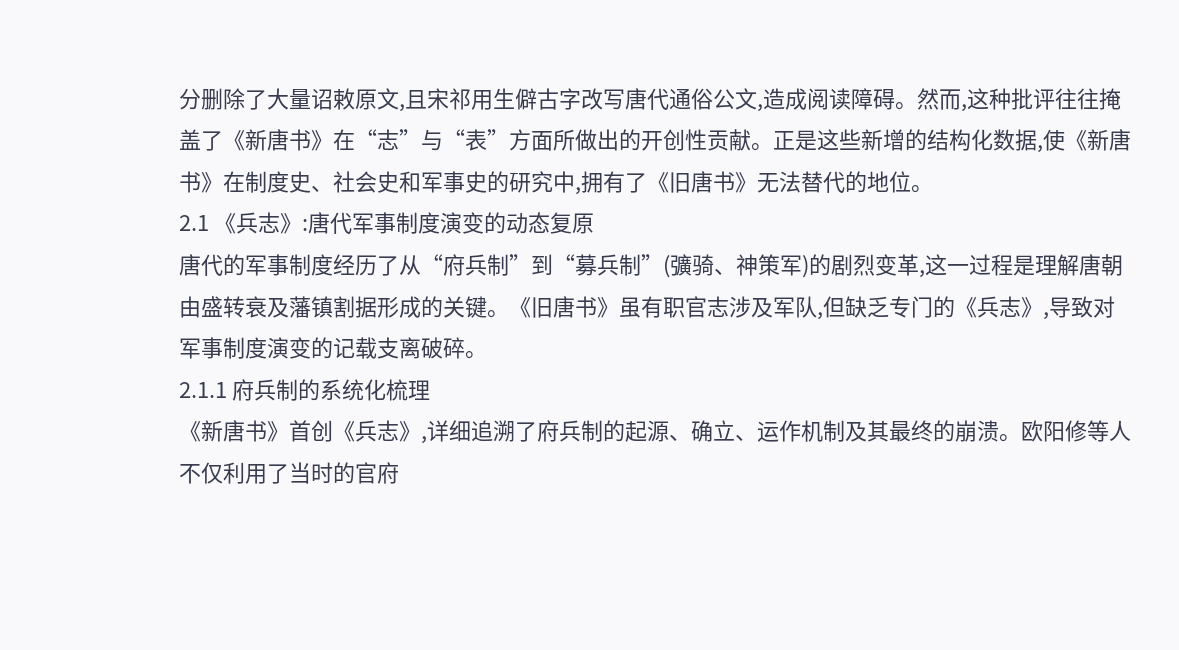分删除了大量诏敕原文,且宋祁用生僻古字改写唐代通俗公文,造成阅读障碍。然而,这种批评往往掩盖了《新唐书》在“志”与“表”方面所做出的开创性贡献。正是这些新增的结构化数据,使《新唐书》在制度史、社会史和军事史的研究中,拥有了《旧唐书》无法替代的地位。
2.1 《兵志》:唐代军事制度演变的动态复原
唐代的军事制度经历了从“府兵制”到“募兵制”(彍骑、神策军)的剧烈变革,这一过程是理解唐朝由盛转衰及藩镇割据形成的关键。《旧唐书》虽有职官志涉及军队,但缺乏专门的《兵志》,导致对军事制度演变的记载支离破碎。
2.1.1 府兵制的系统化梳理
《新唐书》首创《兵志》,详细追溯了府兵制的起源、确立、运作机制及其最终的崩溃。欧阳修等人不仅利用了当时的官府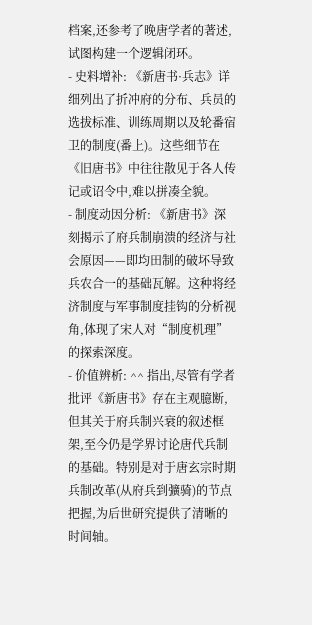档案,还参考了晚唐学者的著述,试图构建一个逻辑闭环。
- 史料增补: 《新唐书·兵志》详细列出了折冲府的分布、兵员的选拔标准、训练周期以及轮番宿卫的制度(番上)。这些细节在《旧唐书》中往往散见于各人传记或诏令中,难以拼凑全貌。
- 制度动因分析: 《新唐书》深刻揭示了府兵制崩溃的经济与社会原因——即均田制的破坏导致兵农合一的基础瓦解。这种将经济制度与军事制度挂钩的分析视角,体现了宋人对“制度机理”的探索深度。
- 价值辨析: ^^ 指出,尽管有学者批评《新唐书》存在主观臆断,但其关于府兵制兴衰的叙述框架,至今仍是学界讨论唐代兵制的基础。特别是对于唐玄宗时期兵制改革(从府兵到彍骑)的节点把握,为后世研究提供了清晰的时间轴。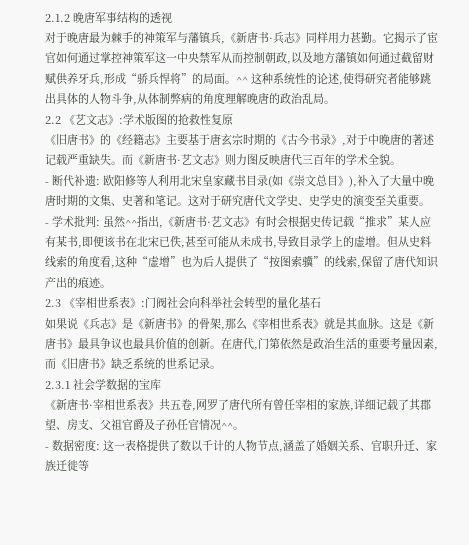2.1.2 晚唐军事结构的透视
对于晚唐最为棘手的神策军与藩镇兵,《新唐书·兵志》同样用力甚勤。它揭示了宦官如何通过掌控神策军这一中央禁军从而控制朝政,以及地方藩镇如何通过截留财赋供养牙兵,形成“骄兵悍将”的局面。^^ 这种系统性的论述,使得研究者能够跳出具体的人物斗争,从体制弊病的角度理解晚唐的政治乱局。
2.2 《艺文志》:学术版图的抢救性复原
《旧唐书》的《经籍志》主要基于唐玄宗时期的《古今书录》,对于中晚唐的著述记载严重缺失。而《新唐书·艺文志》则力图反映唐代三百年的学术全貌。
- 断代补遗: 欧阳修等人利用北宋皇家藏书目录(如《崇文总目》),补入了大量中晚唐时期的文集、史著和笔记。这对于研究唐代文学史、史学史的演变至关重要。
- 学术批判: 虽然^^指出,《新唐书·艺文志》有时会根据史传记载“推求”某人应有某书,即便该书在北宋已佚,甚至可能从未成书,导致目录学上的虚增。但从史料线索的角度看,这种“虚增”也为后人提供了“按图索骥”的线索,保留了唐代知识产出的痕迹。
2.3 《宰相世系表》:门阀社会向科举社会转型的量化基石
如果说《兵志》是《新唐书》的骨架,那么《宰相世系表》就是其血脉。这是《新唐书》最具争议也最具价值的创新。在唐代,门第依然是政治生活的重要考量因素,而《旧唐书》缺乏系统的世系记录。
2.3.1 社会学数据的宝库
《新唐书·宰相世系表》共五卷,网罗了唐代所有曾任宰相的家族,详细记载了其郡望、房支、父祖官爵及子孙任官情况^^。
- 数据密度: 这一表格提供了数以千计的人物节点,涵盖了婚姻关系、官职升迁、家族迁徙等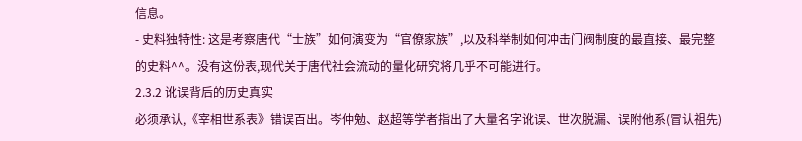信息。
- 史料独特性: 这是考察唐代“士族”如何演变为“官僚家族”,以及科举制如何冲击门阀制度的最直接、最完整的史料^^。没有这份表,现代关于唐代社会流动的量化研究将几乎不可能进行。
2.3.2 讹误背后的历史真实
必须承认,《宰相世系表》错误百出。岑仲勉、赵超等学者指出了大量名字讹误、世次脱漏、误附他系(冒认祖先)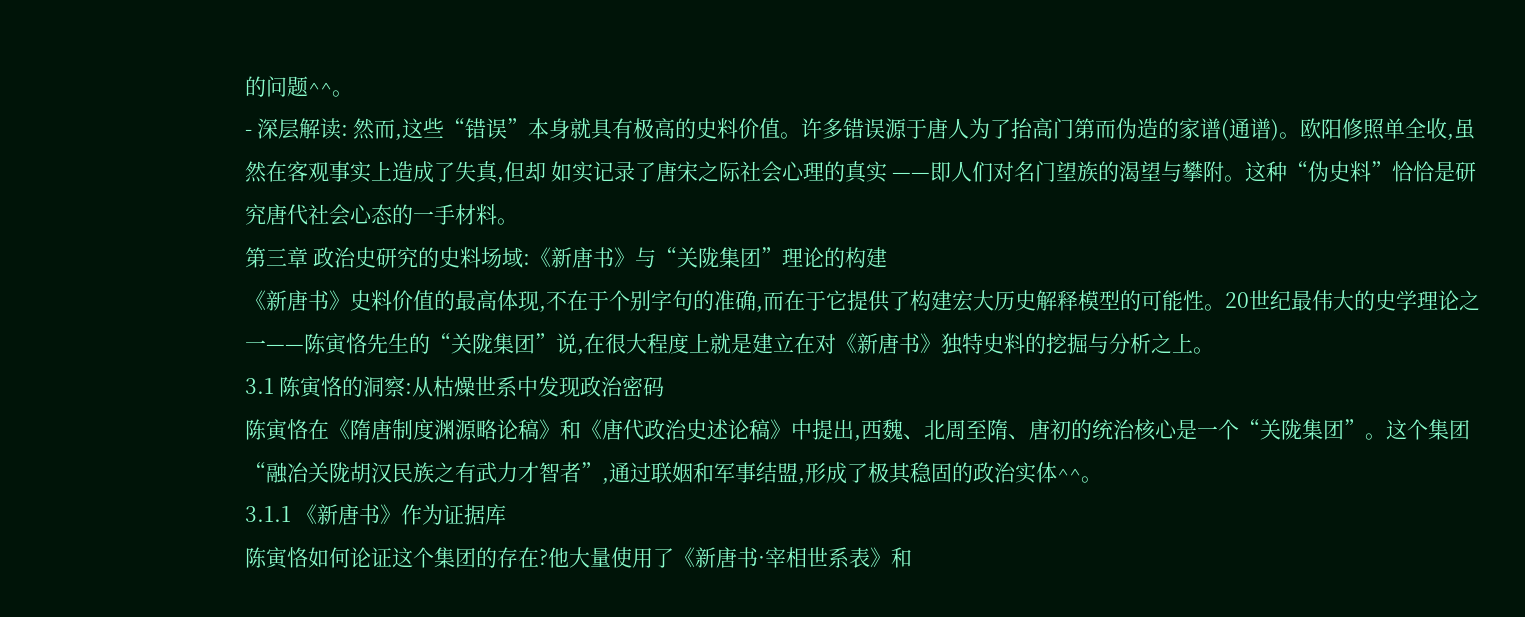的问题^^。
- 深层解读: 然而,这些“错误”本身就具有极高的史料价值。许多错误源于唐人为了抬高门第而伪造的家谱(通谱)。欧阳修照单全收,虽然在客观事实上造成了失真,但却 如实记录了唐宋之际社会心理的真实 ——即人们对名门望族的渴望与攀附。这种“伪史料”恰恰是研究唐代社会心态的一手材料。
第三章 政治史研究的史料场域:《新唐书》与“关陇集团”理论的构建
《新唐书》史料价值的最高体现,不在于个别字句的准确,而在于它提供了构建宏大历史解释模型的可能性。20世纪最伟大的史学理论之一——陈寅恪先生的“关陇集团”说,在很大程度上就是建立在对《新唐书》独特史料的挖掘与分析之上。
3.1 陈寅恪的洞察:从枯燥世系中发现政治密码
陈寅恪在《隋唐制度渊源略论稿》和《唐代政治史述论稿》中提出,西魏、北周至隋、唐初的统治核心是一个“关陇集团”。这个集团“融冶关陇胡汉民族之有武力才智者”,通过联姻和军事结盟,形成了极其稳固的政治实体^^。
3.1.1 《新唐书》作为证据库
陈寅恪如何论证这个集团的存在?他大量使用了《新唐书·宰相世系表》和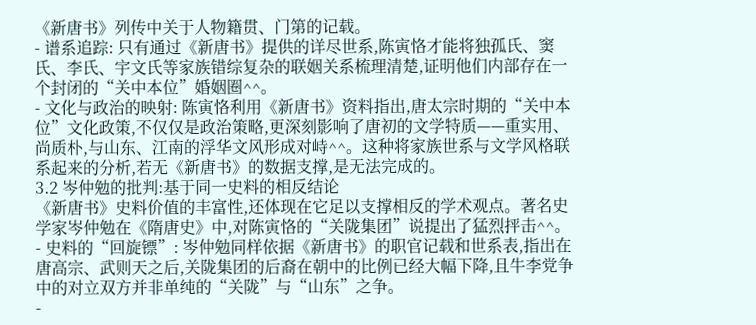《新唐书》列传中关于人物籍贯、门第的记载。
- 谱系追踪: 只有通过《新唐书》提供的详尽世系,陈寅恪才能将独孤氏、窦氏、李氏、宇文氏等家族错综复杂的联姻关系梳理清楚,证明他们内部存在一个封闭的“关中本位”婚姻圈^^。
- 文化与政治的映射: 陈寅恪利用《新唐书》资料指出,唐太宗时期的“关中本位”文化政策,不仅仅是政治策略,更深刻影响了唐初的文学特质——重实用、尚质朴,与山东、江南的浮华文风形成对峙^^。这种将家族世系与文学风格联系起来的分析,若无《新唐书》的数据支撑,是无法完成的。
3.2 岑仲勉的批判:基于同一史料的相反结论
《新唐书》史料价值的丰富性,还体现在它足以支撑相反的学术观点。著名史学家岑仲勉在《隋唐史》中,对陈寅恪的“关陇集团”说提出了猛烈抨击^^。
- 史料的“回旋镖”: 岑仲勉同样依据《新唐书》的职官记载和世系表,指出在唐高宗、武则天之后,关陇集团的后裔在朝中的比例已经大幅下降,且牛李党争中的对立双方并非单纯的“关陇”与“山东”之争。
-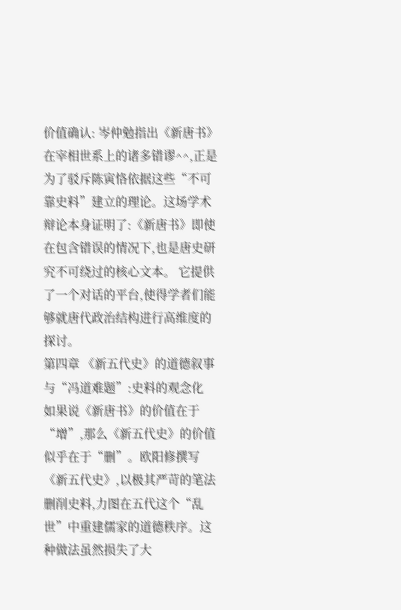价值确认: 岑仲勉指出《新唐书》在宰相世系上的诸多错谬^^,正是为了驳斥陈寅恪依据这些“不可靠史料”建立的理论。这场学术辩论本身证明了:《新唐书》即使在包含错误的情况下,也是唐史研究不可绕过的核心文本。 它提供了一个对话的平台,使得学者们能够就唐代政治结构进行高维度的探讨。
第四章 《新五代史》的道德叙事与“冯道难题”:史料的观念化
如果说《新唐书》的价值在于“增”,那么《新五代史》的价值似乎在于“删”。欧阳修撰写《新五代史》,以极其严苛的笔法删削史料,力图在五代这个“乱世”中重建儒家的道德秩序。这种做法虽然损失了大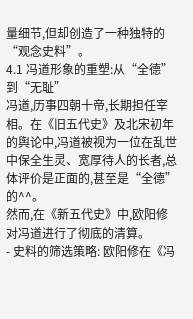量细节,但却创造了一种独特的“观念史料”。
4.1 冯道形象的重塑:从“全德”到“无耻”
冯道,历事四朝十帝,长期担任宰相。在《旧五代史》及北宋初年的舆论中,冯道被视为一位在乱世中保全生灵、宽厚待人的长者,总体评价是正面的,甚至是“全德”的^^。
然而,在《新五代史》中,欧阳修对冯道进行了彻底的清算。
- 史料的筛选策略: 欧阳修在《冯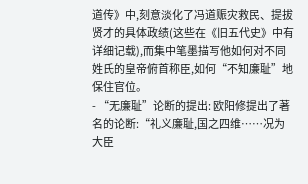道传》中,刻意淡化了冯道赈灾救民、提拔贤才的具体政绩(这些在《旧五代史》中有详细记载),而集中笔墨描写他如何对不同姓氏的皇帝俯首称臣,如何“不知廉耻”地保住官位。
- “无廉耻”论断的提出: 欧阳修提出了著名的论断:“礼义廉耻,国之四维……况为大臣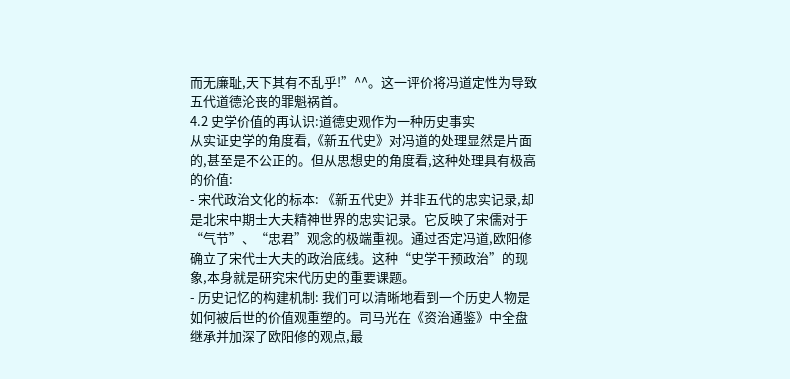而无廉耻,天下其有不乱乎!”^^。这一评价将冯道定性为导致五代道德沦丧的罪魁祸首。
4.2 史学价值的再认识:道德史观作为一种历史事实
从实证史学的角度看,《新五代史》对冯道的处理显然是片面的,甚至是不公正的。但从思想史的角度看,这种处理具有极高的价值:
- 宋代政治文化的标本: 《新五代史》并非五代的忠实记录,却是北宋中期士大夫精神世界的忠实记录。它反映了宋儒对于“气节”、“忠君”观念的极端重视。通过否定冯道,欧阳修确立了宋代士大夫的政治底线。这种“史学干预政治”的现象,本身就是研究宋代历史的重要课题。
- 历史记忆的构建机制: 我们可以清晰地看到一个历史人物是如何被后世的价值观重塑的。司马光在《资治通鉴》中全盘继承并加深了欧阳修的观点,最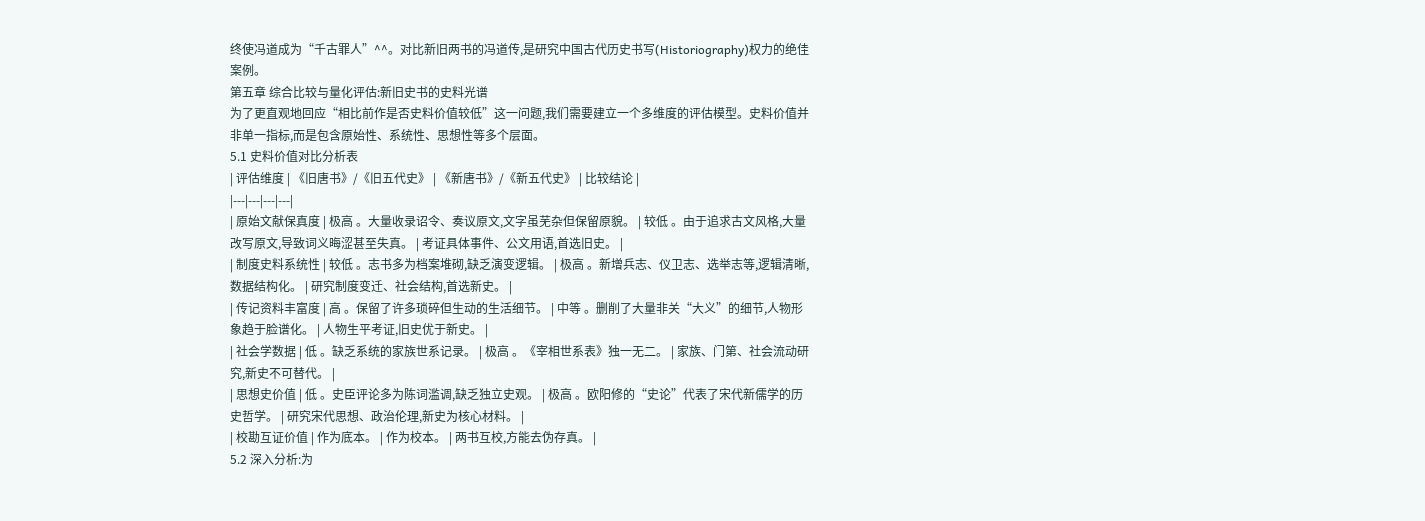终使冯道成为“千古罪人”^^。对比新旧两书的冯道传,是研究中国古代历史书写(Historiography)权力的绝佳案例。
第五章 综合比较与量化评估:新旧史书的史料光谱
为了更直观地回应“相比前作是否史料价值较低”这一问题,我们需要建立一个多维度的评估模型。史料价值并非单一指标,而是包含原始性、系统性、思想性等多个层面。
5.1 史料价值对比分析表
| 评估维度 | 《旧唐书》/《旧五代史》 | 《新唐书》/《新五代史》 | 比较结论 |
|---|---|---|---|
| 原始文献保真度 | 极高 。大量收录诏令、奏议原文,文字虽芜杂但保留原貌。 | 较低 。由于追求古文风格,大量改写原文,导致词义晦涩甚至失真。 | 考证具体事件、公文用语,首选旧史。 |
| 制度史料系统性 | 较低 。志书多为档案堆砌,缺乏演变逻辑。 | 极高 。新增兵志、仪卫志、选举志等,逻辑清晰,数据结构化。 | 研究制度变迁、社会结构,首选新史。 |
| 传记资料丰富度 | 高 。保留了许多琐碎但生动的生活细节。 | 中等 。删削了大量非关“大义”的细节,人物形象趋于脸谱化。 | 人物生平考证,旧史优于新史。 |
| 社会学数据 | 低 。缺乏系统的家族世系记录。 | 极高 。《宰相世系表》独一无二。 | 家族、门第、社会流动研究,新史不可替代。 |
| 思想史价值 | 低 。史臣评论多为陈词滥调,缺乏独立史观。 | 极高 。欧阳修的“史论”代表了宋代新儒学的历史哲学。 | 研究宋代思想、政治伦理,新史为核心材料。 |
| 校勘互证价值 | 作为底本。 | 作为校本。 | 两书互校,方能去伪存真。 |
5.2 深入分析:为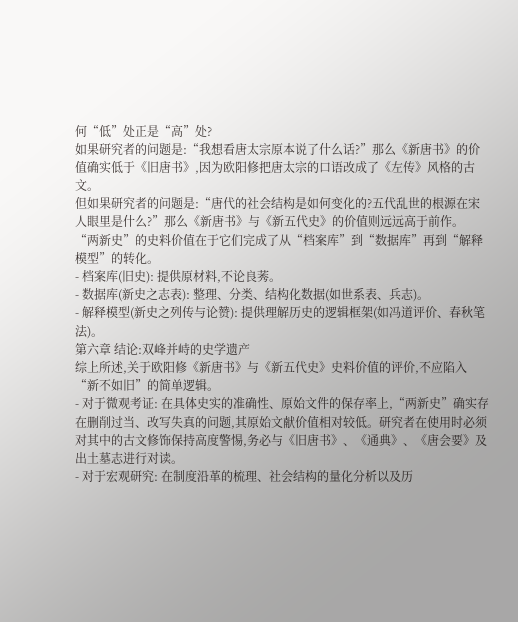何“低”处正是“高”处?
如果研究者的问题是:“我想看唐太宗原本说了什么话?”那么《新唐书》的价值确实低于《旧唐书》,因为欧阳修把唐太宗的口语改成了《左传》风格的古文。
但如果研究者的问题是:“唐代的社会结构是如何变化的?五代乱世的根源在宋人眼里是什么?”那么《新唐书》与《新五代史》的价值则远远高于前作。
“两新史”的史料价值在于它们完成了从“档案库”到“数据库”再到“解释模型”的转化。
- 档案库(旧史): 提供原材料,不论良莠。
- 数据库(新史之志表): 整理、分类、结构化数据(如世系表、兵志)。
- 解释模型(新史之列传与论赞): 提供理解历史的逻辑框架(如冯道评价、春秋笔法)。
第六章 结论:双峰并峙的史学遗产
综上所述,关于欧阳修《新唐书》与《新五代史》史料价值的评价,不应陷入“新不如旧”的简单逻辑。
- 对于微观考证: 在具体史实的准确性、原始文件的保存率上,“两新史”确实存在删削过当、改写失真的问题,其原始文献价值相对较低。研究者在使用时必须对其中的古文修饰保持高度警惕,务必与《旧唐书》、《通典》、《唐会要》及出土墓志进行对读。
- 对于宏观研究: 在制度沿革的梳理、社会结构的量化分析以及历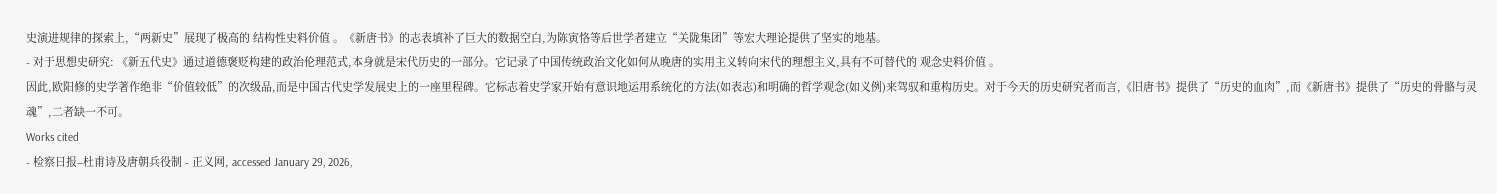史演进规律的探索上,“两新史”展现了极高的 结构性史料价值 。《新唐书》的志表填补了巨大的数据空白,为陈寅恪等后世学者建立“关陇集团”等宏大理论提供了坚实的地基。
- 对于思想史研究: 《新五代史》通过道德褒贬构建的政治伦理范式,本身就是宋代历史的一部分。它记录了中国传统政治文化如何从晚唐的实用主义转向宋代的理想主义,具有不可替代的 观念史料价值 。
因此,欧阳修的史学著作绝非“价值较低”的次级品,而是中国古代史学发展史上的一座里程碑。它标志着史学家开始有意识地运用系统化的方法(如表志)和明确的哲学观念(如义例)来驾驭和重构历史。对于今天的历史研究者而言,《旧唐书》提供了“历史的血肉”,而《新唐书》提供了“历史的骨骼与灵魂”,二者缺一不可。
Works cited
- 检察日报–杜甫诗及唐朝兵役制 - 正义网, accessed January 29, 2026,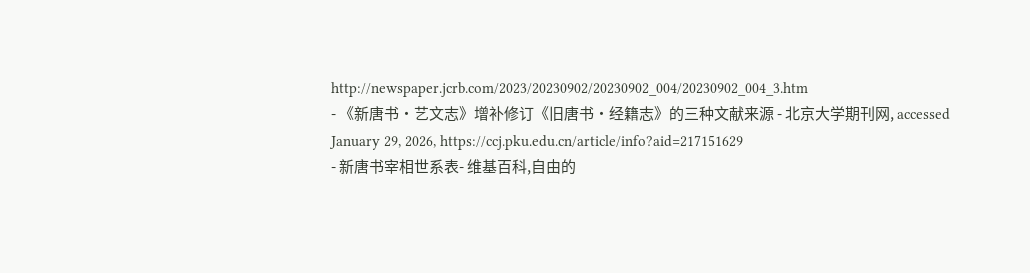http://newspaper.jcrb.com/2023/20230902/20230902_004/20230902_004_3.htm
- 《新唐书·艺文志》增补修订《旧唐书·经籍志》的三种文献来源 - 北京大学期刊网, accessed January 29, 2026, https://ccj.pku.edu.cn/article/info?aid=217151629
- 新唐书宰相世系表- 维基百科,自由的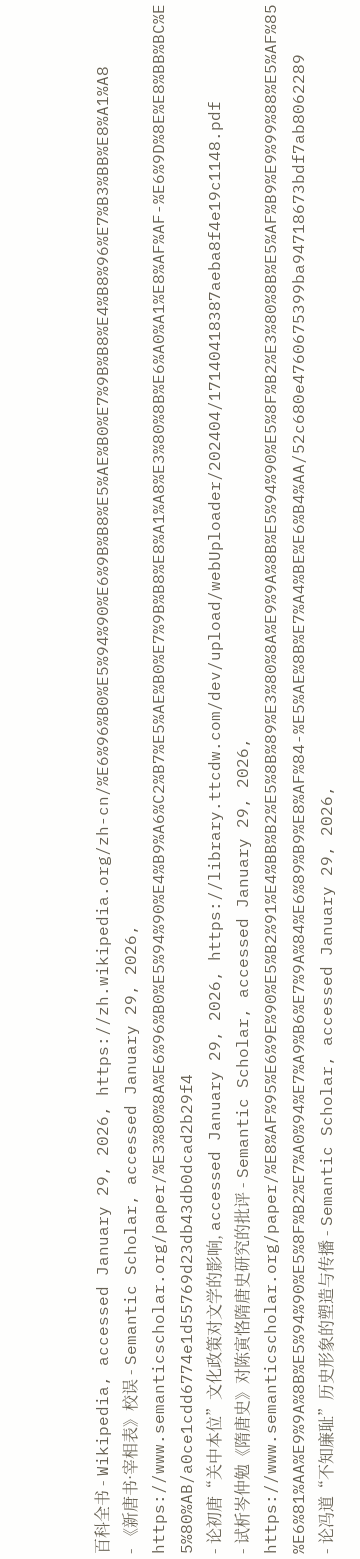百科全书 - Wikipedia, accessed January 29, 2026, https://zh.wikipedia.org/zh-cn/%E6%96%B0%E5%94%90%E6%9B%B8%E5%AE%B0%E7%9B%B8%E4%B8%96%E7%B3%BB%E8%A1%A8
- 《新唐书·宰相表》校误 - Semantic Scholar, accessed January 29, 2026, https://www.semanticscholar.org/paper/%E3%80%8A%E6%96%B0%E5%94%90%E4%B9%A6%C2%B7%E5%AE%B0%E7%9B%B8%E8%A1%A8%E3%80%8B%E6%A0%A1%E8%AF%AF-%E6%9D%8E%E8%BB%BC%E5%80%AB/a0ce1cdd6774e1d55769d23db43db0dcad2b29f4
- 论初唐“关中本位”文化政策对文学的影响, accessed January 29, 2026, https://library.ttcdw.com/dev/upload/webUploader/202404/17140418387aeba8f4e19c1148.pdf
- 试析岑仲勉《隋唐史》对陈寅恪隋唐史研究的批评 - Semantic Scholar, accessed January 29, 2026, https://www.semanticscholar.org/paper/%E8%AF%95%E6%9E%90%E5%B2%91%E4%BB%B2%E5%8B%89%E3%80%8A%E9%9A%8B%E5%94%90%E5%8F%B2%E3%80%8B%E5%AF%B9%E9%99%88%E5%AF%85%E6%81%AA%E9%9A%8B%E5%94%90%E5%8F%B2%E7%A0%94%E7%A9%B6%E7%9A%84%E6%89%B9%E8%AF%84-%E5%AE%8B%E7%A4%BE%E6%B4%AA/52c680e4760675399ba94718673bdf7ab8062289
- 论冯道“不知廉耻”历史形象的塑造与传播 - Semantic Scholar, accessed January 29, 2026,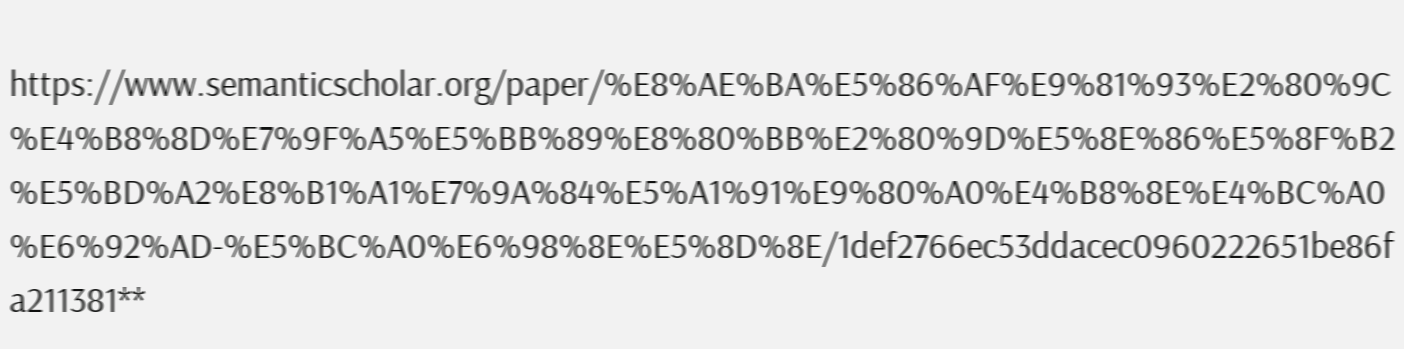https://www.semanticscholar.org/paper/%E8%AE%BA%E5%86%AF%E9%81%93%E2%80%9C%E4%B8%8D%E7%9F%A5%E5%BB%89%E8%80%BB%E2%80%9D%E5%8E%86%E5%8F%B2%E5%BD%A2%E8%B1%A1%E7%9A%84%E5%A1%91%E9%80%A0%E4%B8%8E%E4%BC%A0%E6%92%AD-%E5%BC%A0%E6%98%8E%E5%8D%8E/1def2766ec53ddacec0960222651be86fa211381**